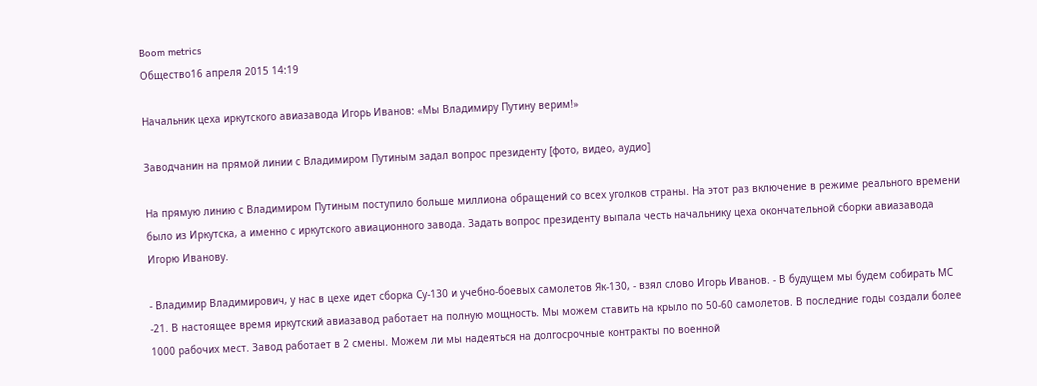Boom metrics
Общество16 апреля 2015 14:19

Начальник цеха иркутского авиазавода Игорь Иванов: «Мы Владимиру Путину верим!»

Заводчанин на прямой линии с Владимиром Путиным задал вопрос президенту [фото, видео, аудио]

На прямую линию с Владимиром Путиным поступило больше миллиона обращений со всех уголков страны. На этот раз включение в режиме реального времени было из Иркутска, а именно с иркутского авиационного завода. Задать вопрос президенту выпала честь начальнику цеха окончательной сборки авиазавода Игорю Иванову.

- Владимир Владимирович, у нас в цехе идет сборка Су-130 и учебно-боевых самолетов Як-130, - взял слово Игорь Иванов. - В будущем мы будем собирать МС -21. В настоящее время иркутский авиазавод работает на полную мощность. Мы можем ставить на крыло по 50-60 самолетов. В последние годы создали более 1000 рабочих мест. Завод работает в 2 смены. Можем ли мы надеяться на долгосрочные контракты по военной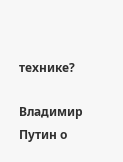технике?

Владимир Путин о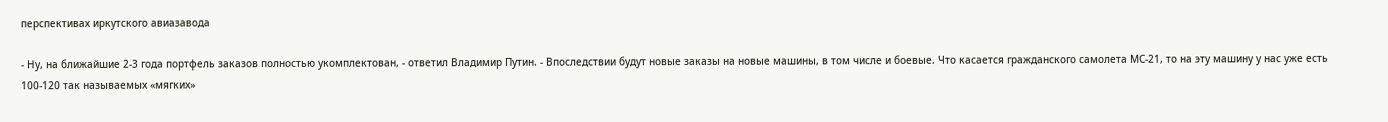перспективах иркутского авиазавода

- Ну, на ближайшие 2-3 года портфель заказов полностью укомплектован, - ответил Владимир Путин. - Впоследствии будут новые заказы на новые машины, в том числе и боевые. Что касается гражданского самолета МС-21, то на эту машину у нас уже есть 100-120 так называемых «мягких»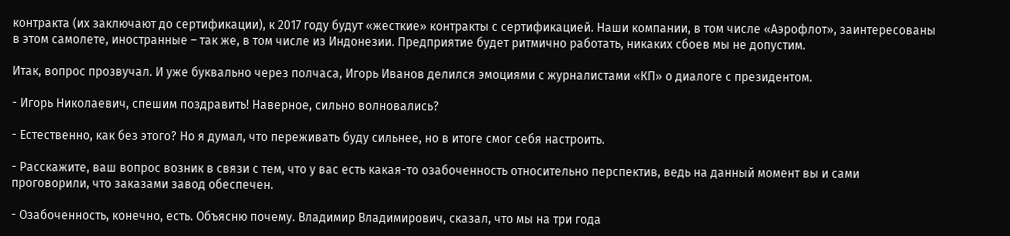контракта (их заключают до сертификации), к 2017 году будут «жесткие» контракты с сертификацией. Наши компании, в том числе «Аэрофлот», заинтересованы в этом самолете, иностранные – так же, в том числе из Индонезии. Предприятие будет ритмично работать, никаких сбоев мы не допустим.

Итак, вопрос прозвучал. И уже буквально через полчаса, Игорь Иванов делился эмоциями с журналистами «КП» о диалоге с президентом.

- Игорь Николаевич, спешим поздравить! Наверное, сильно волновались?

- Естественно, как без этого? Но я думал, что переживать буду сильнее, но в итоге смог себя настроить.

- Расскажите, ваш вопрос возник в связи с тем, что у вас есть какая-то озабоченность относительно перспектив, ведь на данный момент вы и сами проговорили, что заказами завод обеспечен.

- Озабоченность, конечно, есть. Объясню почему. Владимир Владимирович, сказал, что мы на три года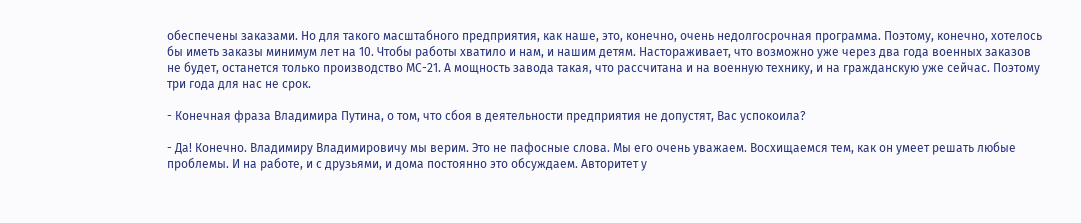обеспечены заказами. Но для такого масштабного предприятия, как наше, это, конечно, очень недолгосрочная программа. Поэтому, конечно, хотелось бы иметь заказы минимум лет на 10. Чтобы работы хватило и нам, и нашим детям. Настораживает, что возможно уже через два года военных заказов не будет, останется только производство МС-21. А мощность завода такая, что рассчитана и на военную технику, и на гражданскую уже сейчас. Поэтому три года для нас не срок.

- Конечная фраза Владимира Путина, о том, что сбоя в деятельности предприятия не допустят, Вас успокоила?

- Да! Конечно. Владимиру Владимировичу мы верим. Это не пафосные слова. Мы его очень уважаем. Восхищаемся тем, как он умеет решать любые проблемы. И на работе, и с друзьями, и дома постоянно это обсуждаем. Авторитет у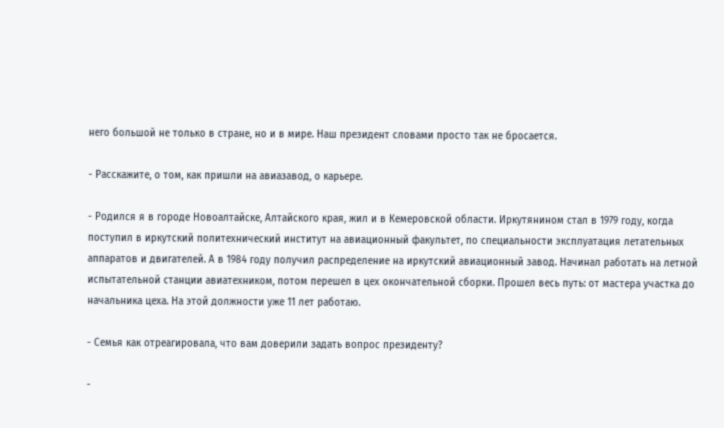него большой не только в стране, но и в мире. Наш президент словами просто так не бросается.

- Расскажите, о том, как пришли на авиазавод, о карьере.

- Родился я в городе Новоалтайске, Алтайского края, жил и в Кемеровской области. Иркутянином стал в 1979 году, когда поступил в иркутский политехнический институт на авиационный факультет, по специальности эксплуатация летательных аппаратов и двигателей. А в 1984 году получил распределение на иркутский авиационный завод. Начинал работать на летной испытательной станции авиатехником, потом перешел в цех окончательной сборки. Прошел весь путь: от мастера участка до начальника цеха. На этой должности уже 11 лет работаю.

- Семья как отреагировала, что вам доверили задать вопрос президенту?

-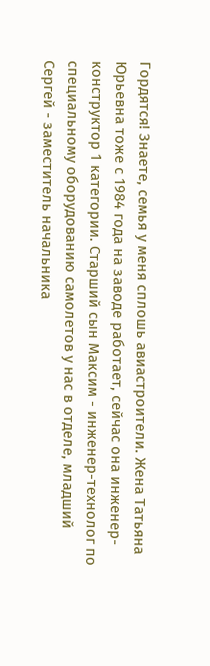Гордятся! Знаете, семья у меня сплошь авиастроители. Жена Татьяна Юрьевна тоже с 1984 года на заводе работает, сейчас она инженер-конструктор 1 категории. Старший сын Максим - инженер-технолог по специальному оборудованию самолетов у нас в отделе, младший Сергей - заместитель начальника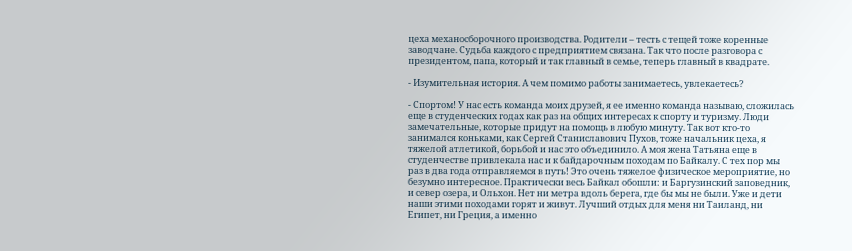цеха механосборочного производства. Родители – тесть с тещей тоже коренные заводчане. Судьба каждого с предприятием связана. Так что после разговора с президентом, папа, который и так главный в семье, теперь главный в квадрате.

- Изумительная история. А чем помимо работы занимаетесь, увлекаетесь?

- Спортом! У нас есть команда моих друзей, я ее именно команда называю, сложилась еще в студенческих годах как раз на общих интересах к спорту и туризму. Люди замечательные, которые придут на помощь в любую минуту. Так вот кто-то занимался коньками, как Сергей Станиславович Пухов, тоже начальник цеха, я тяжелой атлетикой, борьбой и нас это объединило. А моя жена Татьяна еще в студенчестве привлекала нас и к байдарочным походам по Байкалу. С тех пор мы раз в два года отправляемся в путь! Это очень тяжелое физическое мероприятие, но безумно интересное. Практически весь Байкал обошли: и Баргузинский заповедник, и север озера, и Ольхон. Нет ни метра вдоль берега, где бы мы не были. Уже и дети наши этими походами горят и живут. Лучший отдых для меня ни Таиланд, ни Египет, ни Греция, а именно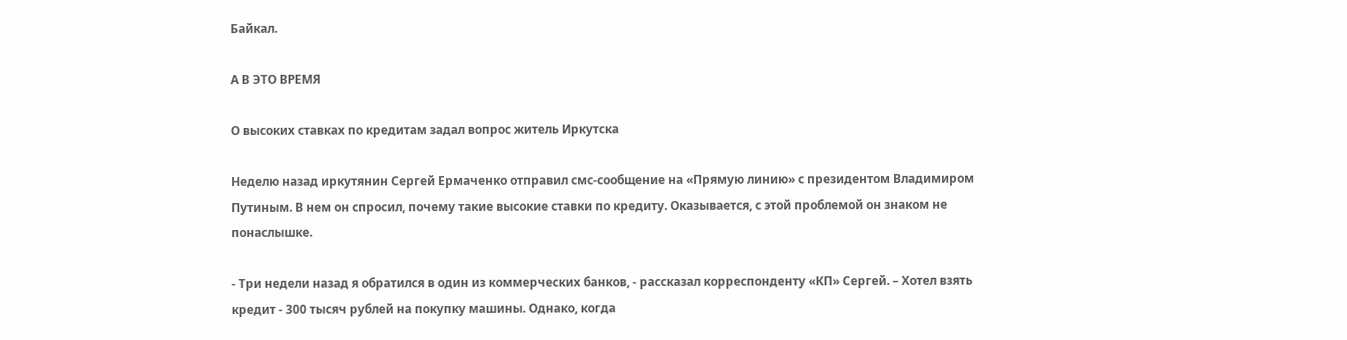Байкал.

А В ЭТО ВРЕМЯ

О высоких ставках по кредитам задал вопрос житель Иркутска

Неделю назад иркутянин Сергей Ермаченко отправил смс-сообщение на «Прямую линию» с президентом Владимиром Путиным. В нем он спросил, почему такие высокие ставки по кредиту. Оказывается, с этой проблемой он знаком не понаслышке.

- Три недели назад я обратился в один из коммерческих банков, - рассказал корреспонденту «КП» Сергей. – Хотел взять кредит - 300 тысяч рублей на покупку машины. Однако, когда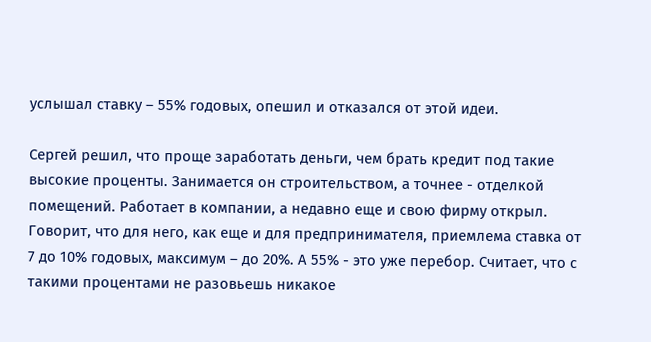услышал ставку – 55% годовых, опешил и отказался от этой идеи.

Сергей решил, что проще заработать деньги, чем брать кредит под такие высокие проценты. Занимается он строительством, а точнее - отделкой помещений. Работает в компании, а недавно еще и свою фирму открыл. Говорит, что для него, как еще и для предпринимателя, приемлема ставка от 7 до 10% годовых, максимум – до 20%. А 55% - это уже перебор. Считает, что с такими процентами не разовьешь никакое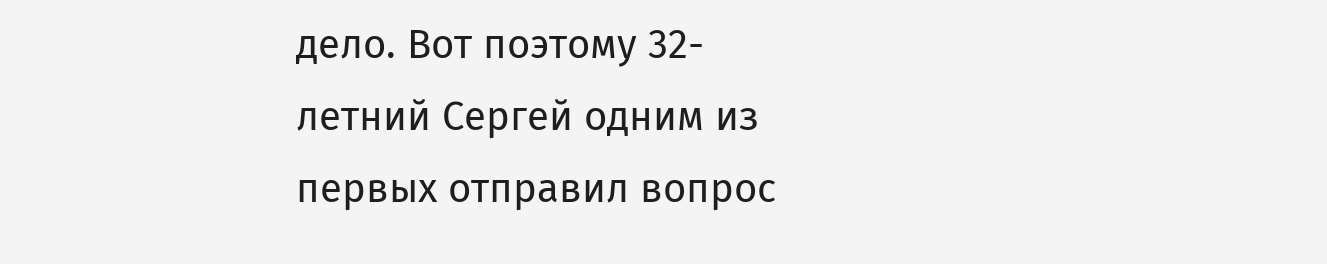дело. Вот поэтому 32-летний Сергей одним из первых отправил вопрос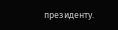президенту.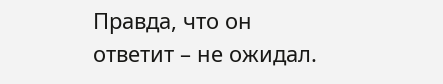Правда, что он ответит – не ожидал.